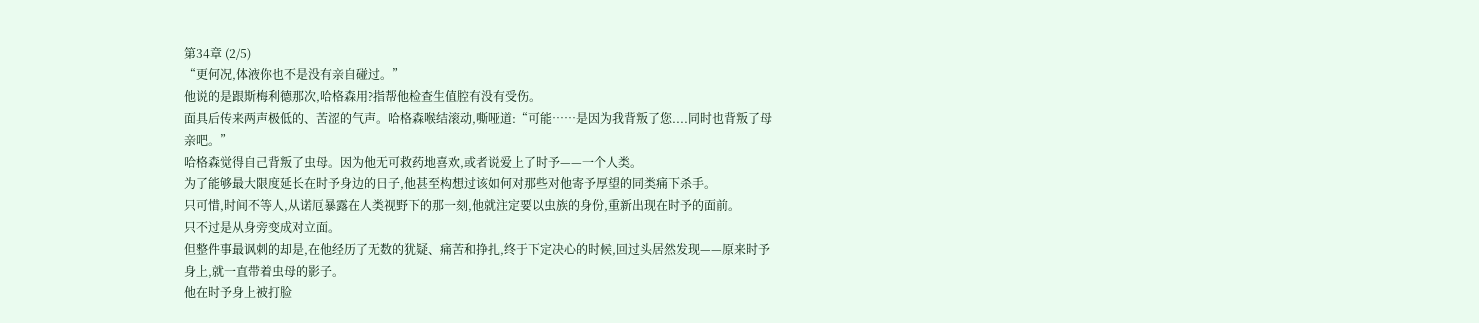第34章 (2/5)
“更何况,体液你也不是没有亲自碰过。”
他说的是跟斯梅利德那次,哈格森用?指帮他检查生值腔有没有受伤。
面具后传来两声极低的、苦涩的气声。哈格森喉结滚动,嘶哑道:“可能……是因为我背叛了您....同时也背叛了母亲吧。”
哈格森觉得自己背叛了虫母。因为他无可救药地喜欢,或者说爱上了时予——一个人类。
为了能够最大限度延长在时予身边的日子,他甚至构想过该如何对那些对他寄予厚望的同类痛下杀手。
只可惜,时间不等人,从诺厄暴露在人类视野下的那一刻,他就注定要以虫族的身份,重新出现在时予的面前。
只不过是从身旁变成对立面。
但整件事最讽刺的却是,在他经历了无数的犹疑、痛苦和挣扎,终于下定决心的时候,回过头居然发现——原来时予身上,就一直带着虫母的影子。
他在时予身上被打脸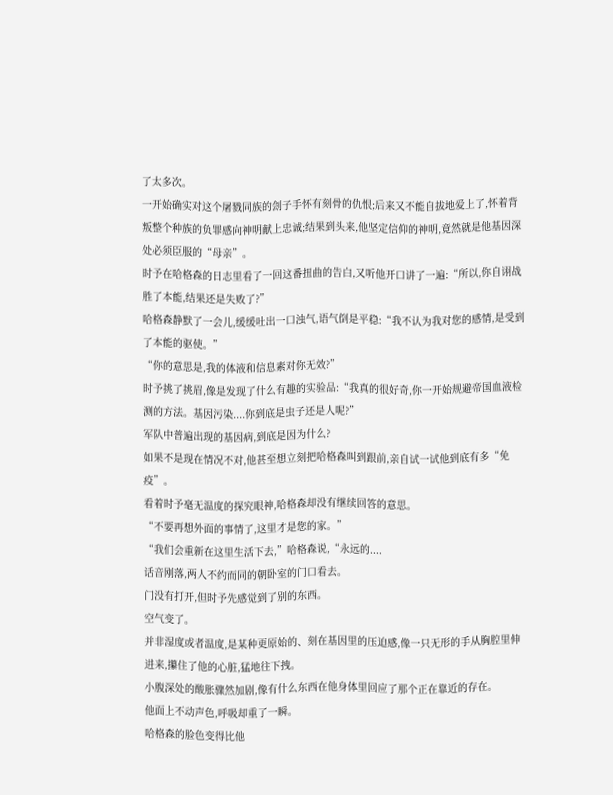了太多次。
一开始确实对这个屠戮同族的刽子手怀有刻骨的仇恨;后来又不能自拔地爱上了,怀着背叛整个种族的负罪感向神明献上忠诚;结果到头来,他坚定信仰的神明,竟然就是他基因深处必须臣服的“母亲”。
时予在哈格森的日志里看了一回这番扭曲的告白,又听他开口讲了一遍:“所以,你自诩战胜了本能,结果还是失败了?”
哈格森静默了一会儿,缓缓吐出一口浊气,语气倒是平稳:“我不认为我对您的感情,是受到了本能的驱使。”
“你的意思是,我的体液和信息素对你无效?”
时予挑了挑眉,像是发现了什么有趣的实验品:“我真的很好奇,你一开始规避帝国血液检测的方法。基因污染....你到底是虫子还是人呢?”
军队中普遍出现的基因病,到底是因为什么?
如果不是现在情况不对,他甚至想立刻把哈格森叫到跟前,亲自试一试他到底有多“免疫”。
看着时予毫无温度的探究眼神,哈格森却没有继续回答的意思。
“不要再想外面的事情了,这里才是您的家。”
“我们会重新在这里生活下去,”哈格森说,“永远的....
话音刚落,两人不约而同的朝卧室的门口看去。
门没有打开,但时予先感觉到了别的东西。
空气变了。
并非湿度或者温度,是某种更原始的、刻在基因里的压迫感,像一只无形的手从胸腔里伸进来,攥住了他的心脏,猛地往下拽。
小腹深处的酸胀骤然加剧,像有什么东西在他身体里回应了那个正在靠近的存在。
他面上不动声色,呼吸却重了一瞬。
哈格森的脸色变得比他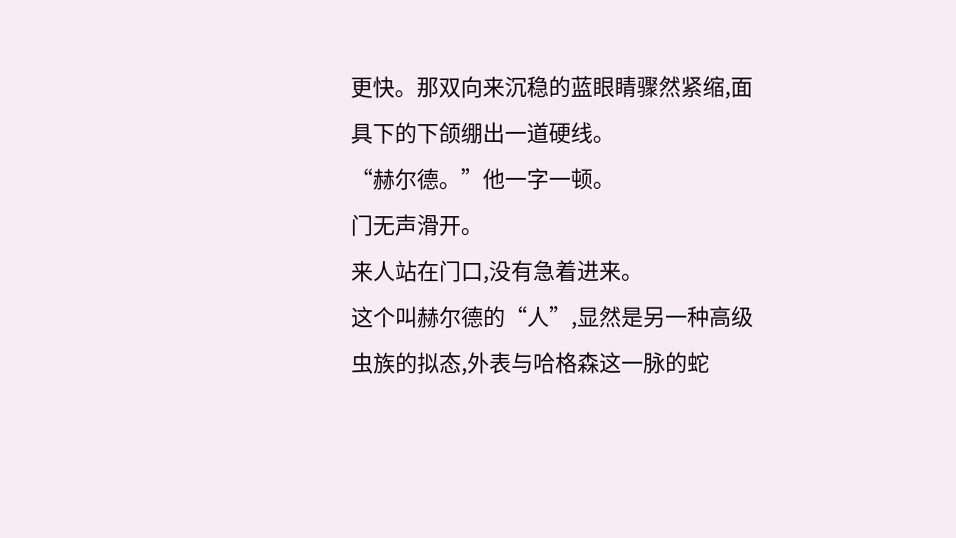更快。那双向来沉稳的蓝眼睛骤然紧缩,面具下的下颌绷出一道硬线。
“赫尔德。”他一字一顿。
门无声滑开。
来人站在门口,没有急着进来。
这个叫赫尔德的“人”,显然是另一种高级虫族的拟态,外表与哈格森这一脉的蛇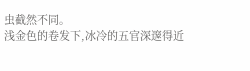虫截然不同。
浅金色的卷发下,冰冷的五官深邃得近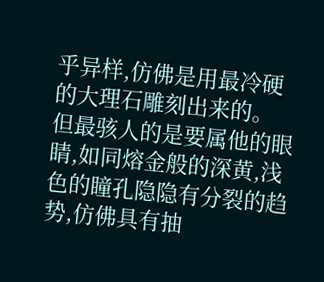乎异样,仿佛是用最冷硬的大理石雕刻出来的。
但最骇人的是要属他的眼睛,如同熔金般的深黄,浅色的瞳孔隐隐有分裂的趋势,仿佛具有抽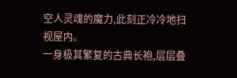空人灵魂的魔力,此刻正冷冷地扫视屋内。
一身极其繁复的古典长袍,层层叠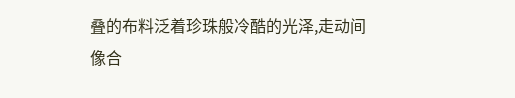叠的布料泛着珍珠般冷酷的光泽,走动间像合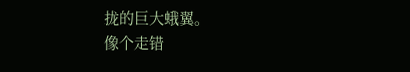拢的巨大蛾翼。
像个走错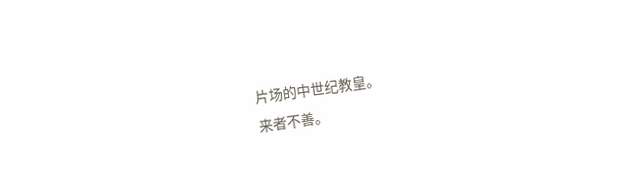片场的中世纪教皇。
来者不善。